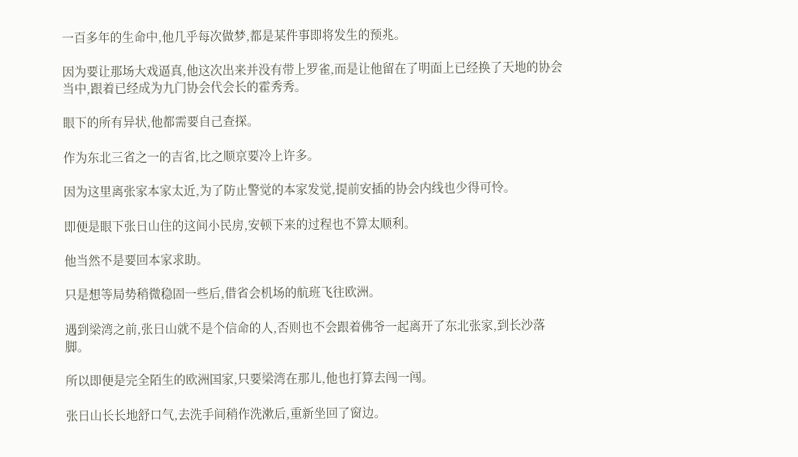一百多年的生命中,他几乎每次做梦,都是某件事即将发生的预兆。

因为要让那场大戏逼真,他这次出来并没有带上罗雀,而是让他留在了明面上已经换了天地的协会当中,跟着已经成为九门协会代会长的霍秀秀。

眼下的所有异状,他都需要自己查探。

作为东北三省之一的吉省,比之顺京要冷上许多。

因为这里离张家本家太近,为了防止警觉的本家发觉,提前安插的协会内线也少得可怜。

即便是眼下张日山住的这间小民房,安顿下来的过程也不算太顺利。

他当然不是要回本家求助。

只是想等局势稍微稳固一些后,借省会机场的航班飞往欧洲。

遇到梁湾之前,张日山就不是个信命的人,否则也不会跟着佛爷一起离开了东北张家,到长沙落脚。

所以即便是完全陌生的欧洲国家,只要梁湾在那儿,他也打算去闯一闯。

张日山长长地舒口气,去洗手间稍作洗漱后,重新坐回了窗边。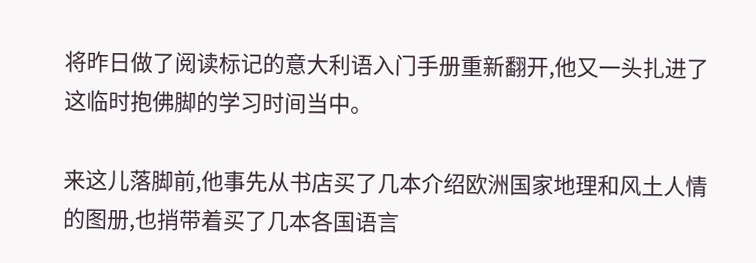将昨日做了阅读标记的意大利语入门手册重新翻开,他又一头扎进了这临时抱佛脚的学习时间当中。

来这儿落脚前,他事先从书店买了几本介绍欧洲国家地理和风土人情的图册,也捎带着买了几本各国语言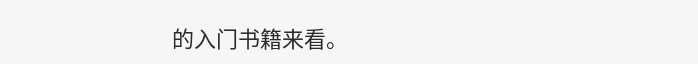的入门书籍来看。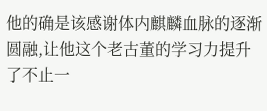他的确是该感谢体内麒麟血脉的逐渐圆融,让他这个老古董的学习力提升了不止一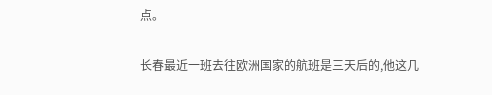点。

长春最近一班去往欧洲国家的航班是三天后的,他这几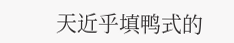天近乎填鸭式的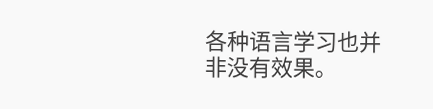各种语言学习也并非没有效果。